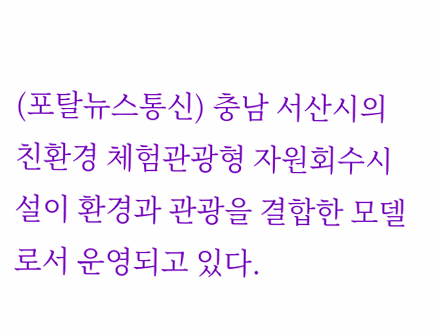(포탈뉴스통신) 충남 서산시의 친환경 체험관광형 자원회수시설이 환경과 관광을 결합한 모델로서 운영되고 있다.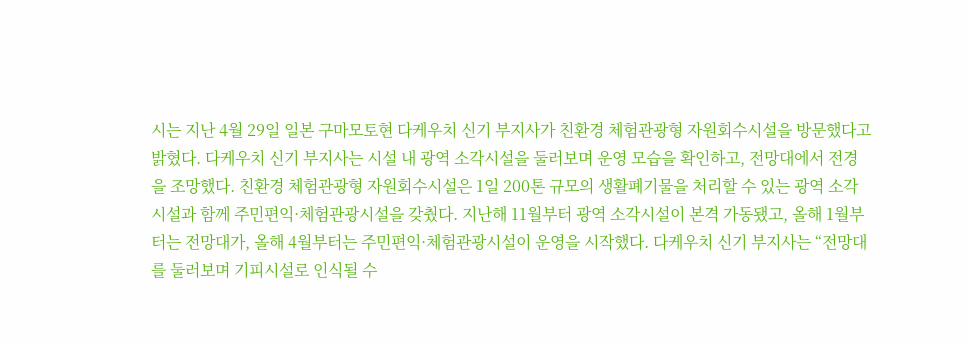시는 지난 4월 29일 일본 구마모토현 다케우치 신기 부지사가 친환경 체험관광형 자원회수시설을 방문했다고 밝혔다. 다케우치 신기 부지사는 시설 내 광역 소각시설을 둘러보며 운영 모습을 확인하고, 전망대에서 전경을 조망했다. 친환경 체험관광형 자원회수시설은 1일 200톤 규모의 생활폐기물을 처리할 수 있는 광역 소각시설과 함께 주민편익·체험관광시설을 갖췄다. 지난해 11월부터 광역 소각시설이 본격 가동됐고, 올해 1월부터는 전망대가, 올해 4월부터는 주민편익·체험관광시설이 운영을 시작했다. 다케우치 신기 부지사는 “전망대를 둘러보며 기피시설로 인식될 수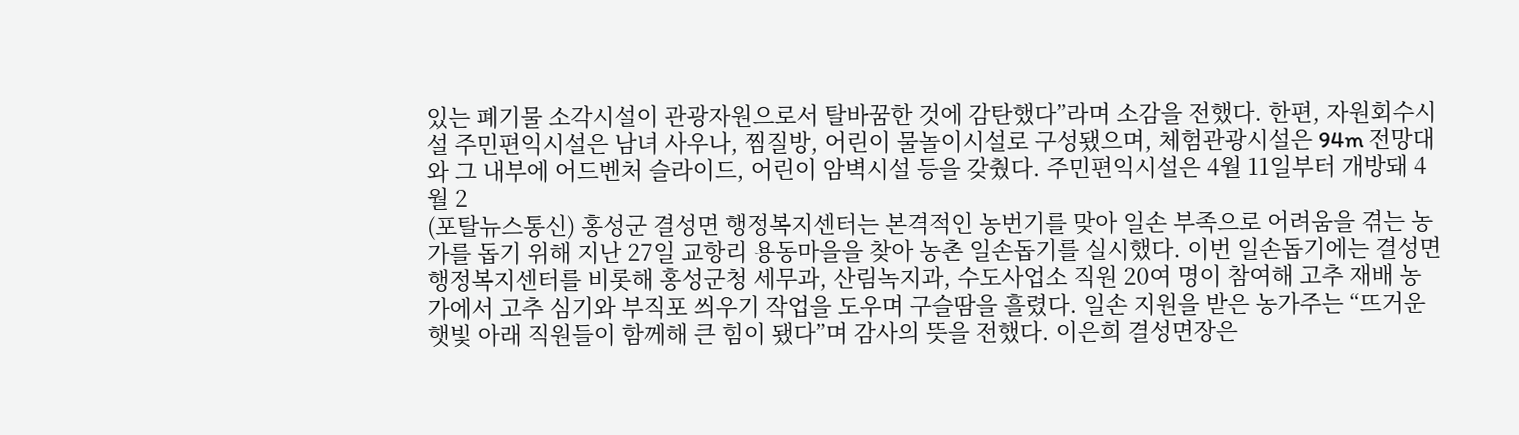있는 폐기물 소각시설이 관광자원으로서 탈바꿈한 것에 감탄했다”라며 소감을 전했다. 한편, 자원회수시설 주민편익시설은 남녀 사우나, 찜질방, 어린이 물놀이시설로 구성됐으며, 체험관광시설은 94m 전망대와 그 내부에 어드벤처 슬라이드, 어린이 암벽시설 등을 갖췄다. 주민편익시설은 4월 11일부터 개방돼 4월 2
(포탈뉴스통신) 홍성군 결성면 행정복지센터는 본격적인 농번기를 맞아 일손 부족으로 어려움을 겪는 농가를 돕기 위해 지난 27일 교항리 용동마을을 찾아 농촌 일손돕기를 실시했다. 이번 일손돕기에는 결성면 행정복지센터를 비롯해 홍성군청 세무과, 산림녹지과, 수도사업소 직원 20여 명이 참여해 고추 재배 농가에서 고추 심기와 부직포 씌우기 작업을 도우며 구슬땀을 흘렸다. 일손 지원을 받은 농가주는 “뜨거운 햇빛 아래 직원들이 함께해 큰 힘이 됐다”며 감사의 뜻을 전했다. 이은희 결성면장은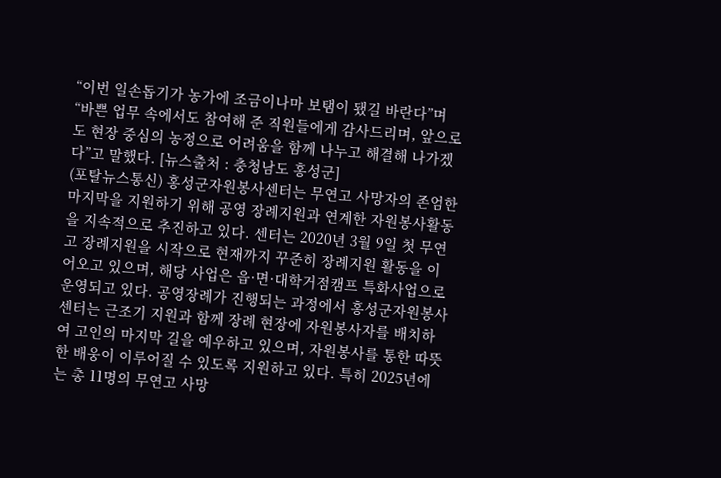“이번 일손돕기가 농가에 조금이나마 보탬이 됐길 바란다”며 “바쁜 업무 속에서도 참여해 준 직원들에게 감사드리며, 앞으로도 현장 중심의 농정으로 어려움을 함께 나누고 해결해 나가겠다”고 말했다. [뉴스출처 : 충청남도 홍성군]
(포탈뉴스통신) 홍성군자원봉사센터는 무연고 사망자의 존엄한 마지막을 지원하기 위해 공영 장례지원과 연계한 자원봉사활동을 지속적으로 추진하고 있다. 센터는 2020년 3월 9일 첫 무연고 장례지원을 시작으로 현재까지 꾸준히 장례지원 활동을 이어오고 있으며, 해당 사업은 읍·면·대학거점캠프 특화사업으로 운영되고 있다. 공영장례가 진행되는 과정에서 홍성군자원봉사센터는 근조기 지원과 함께 장례 현장에 자원봉사자를 배치하여 고인의 마지막 길을 예우하고 있으며, 자원봉사를 통한 따뜻한 배웅이 이루어질 수 있도록 지원하고 있다. 특히 2025년에는 총 11명의 무연고 사망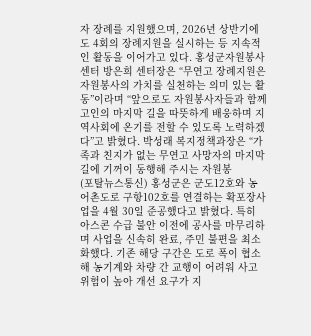자 장례를 지원했으며, 2026년 상반기에도 4회의 장례지원을 실시하는 등 지속적인 활동을 이어가고 있다. 홍성군자원봉사센터 방은희 센터장은 “무연고 장례지원은 자원봉사의 가치를 실천하는 의미 있는 활동”이라며 “앞으로도 자원봉사자들과 함께 고인의 마지막 길을 따뜻하게 배웅하며 지역사회에 온기를 전할 수 있도록 노력하겠다”고 밝혔다. 박성래 복지정책과장은 “가족과 친지가 없는 무연고 사망자의 마지막 길에 기꺼이 동행해 주시는 자원봉
(포탈뉴스통신) 홍성군은 군도12호와 농어촌도로 구항102호를 연결하는 확포장사업을 4월 30일 준공했다고 밝혔다. 특히 아스콘 수급 불안 이전에 공사를 마무리하며 사업을 신속히 완료, 주민 불편을 최소화했다. 기존 해당 구간은 도로 폭이 협소해 농기계와 차량 간 교행이 어려워 사고 위험이 높아 개선 요구가 지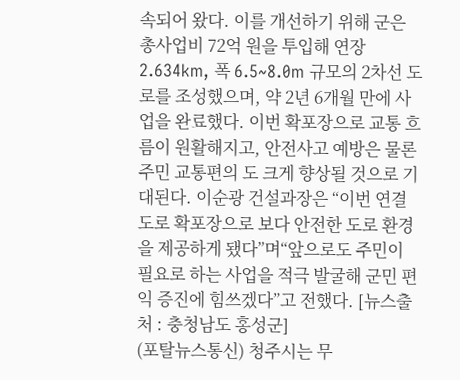속되어 왔다. 이를 개선하기 위해 군은 총사업비 72억 원을 투입해 연장 2.634km, 폭 6.5~8.0m 규모의 2차선 도로를 조성했으며, 약 2년 6개월 만에 사업을 완료했다. 이번 확포장으로 교통 흐름이 원활해지고, 안전사고 예방은 물론 주민 교통편의 도 크게 향상될 것으로 기대된다. 이순광 건설과장은 “이번 연결도로 확포장으로 보다 안전한 도로 환경을 제공하게 됐다”며“앞으로도 주민이 필요로 하는 사업을 적극 발굴해 군민 편익 증진에 힘쓰겠다”고 전했다. [뉴스출처 : 충청남도 홍성군]
(포탈뉴스통신) 청주시는 무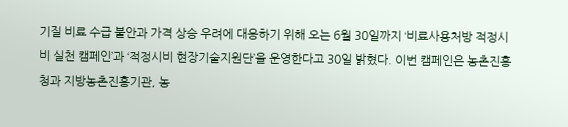기질 비료 수급 불안과 가격 상승 우려에 대응하기 위해 오는 6월 30일까지 ‘비료사용처방 적정시비 실천 캠페인’과 ‘적정시비 현장기술지원단’을 운영한다고 30일 밝혔다. 이번 캠페인은 농촌진흥청과 지방농촌진흥기관, 농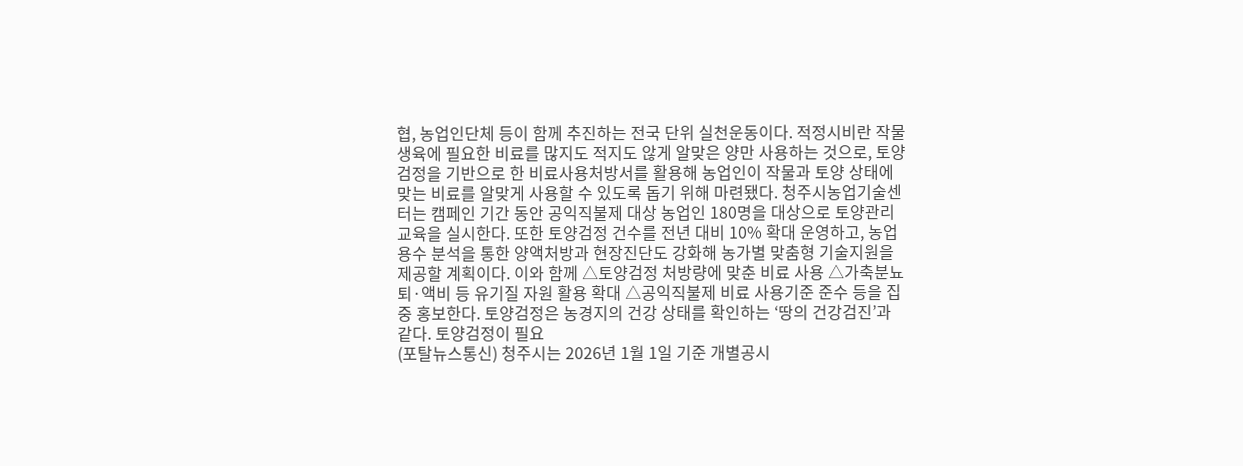협, 농업인단체 등이 함께 추진하는 전국 단위 실천운동이다. 적정시비란 작물 생육에 필요한 비료를 많지도 적지도 않게 알맞은 양만 사용하는 것으로, 토양검정을 기반으로 한 비료사용처방서를 활용해 농업인이 작물과 토양 상태에 맞는 비료를 알맞게 사용할 수 있도록 돕기 위해 마련됐다. 청주시농업기술센터는 캠페인 기간 동안 공익직불제 대상 농업인 180명을 대상으로 토양관리 교육을 실시한다. 또한 토양검정 건수를 전년 대비 10% 확대 운영하고, 농업용수 분석을 통한 양액처방과 현장진단도 강화해 농가별 맞춤형 기술지원을 제공할 계획이다. 이와 함께 △토양검정 처방량에 맞춘 비료 사용 △가축분뇨 퇴·액비 등 유기질 자원 활용 확대 △공익직불제 비료 사용기준 준수 등을 집중 홍보한다. 토양검정은 농경지의 건강 상태를 확인하는 ‘땅의 건강검진’과 같다. 토양검정이 필요
(포탈뉴스통신) 청주시는 2026년 1월 1일 기준 개별공시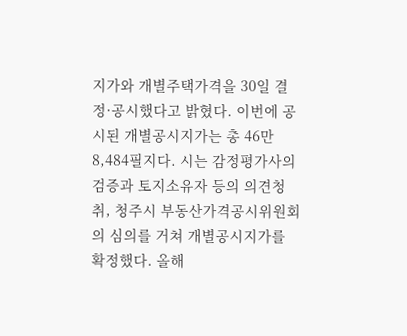지가와 개별주택가격을 30일 결정·공시했다고 밝혔다. 이번에 공시된 개별공시지가는 총 46만 8,484필지다. 시는 감정평가사의 검증과 토지소유자 등의 의견청취, 청주시 부동산가격공시위원회의 심의를 거쳐 개별공시지가를 확정했다. 올해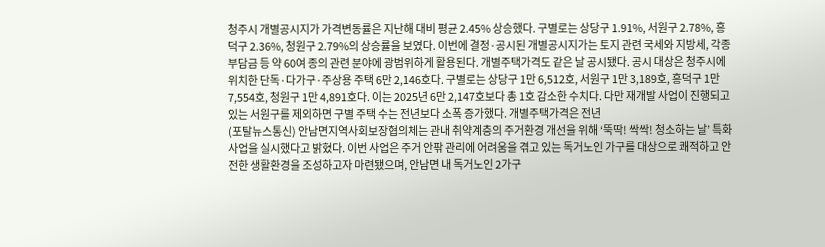청주시 개별공시지가 가격변동률은 지난해 대비 평균 2.45% 상승했다. 구별로는 상당구 1.91%, 서원구 2.78%, 흥덕구 2.36%, 청원구 2.79%의 상승률을 보였다. 이번에 결정·공시된 개별공시지가는 토지 관련 국세와 지방세, 각종 부담금 등 약 60여 종의 관련 분야에 광범위하게 활용된다. 개별주택가격도 같은 날 공시됐다. 공시 대상은 청주시에 위치한 단독·다가구·주상용 주택 6만 2,146호다. 구별로는 상당구 1만 6,512호, 서원구 1만 3,189호, 흥덕구 1만 7,554호, 청원구 1만 4,891호다. 이는 2025년 6만 2,147호보다 총 1호 감소한 수치다. 다만 재개발 사업이 진행되고 있는 서원구를 제외하면 구별 주택 수는 전년보다 소폭 증가했다. 개별주택가격은 전년
(포탈뉴스통신) 안남면지역사회보장협의체는 관내 취약계층의 주거환경 개선을 위해 ‘뚝딱! 싹싹! 청소하는 날’ 특화사업을 실시했다고 밝혔다. 이번 사업은 주거 안팎 관리에 어려움을 겪고 있는 독거노인 가구를 대상으로 쾌적하고 안전한 생활환경을 조성하고자 마련됐으며, 안남면 내 독거노인 2가구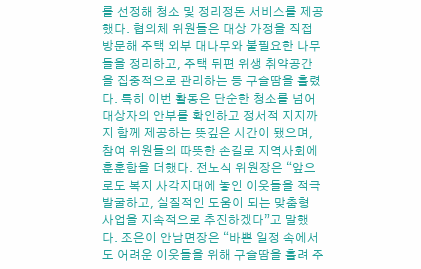를 선정해 청소 및 정리정돈 서비스를 제공했다. 협의체 위원들은 대상 가정을 직접 방문해 주택 외부 대나무와 불필요한 나무들을 정리하고, 주택 뒤편 위생 취약공간을 집중적으로 관리하는 등 구슬땀을 흘렸다. 특히 이번 활동은 단순한 청소를 넘어 대상자의 안부를 확인하고 정서적 지지까지 함께 제공하는 뜻깊은 시간이 됐으며, 참여 위원들의 따뜻한 손길로 지역사회에 훈훈함을 더했다. 전노식 위원장은 “앞으로도 복지 사각지대에 놓인 이웃들을 적극 발굴하고, 실질적인 도움이 되는 맞춤형 사업을 지속적으로 추진하겠다”고 말했다. 조은이 안남면장은 “바쁜 일정 속에서도 어려운 이웃들을 위해 구슬땀을 흘려 주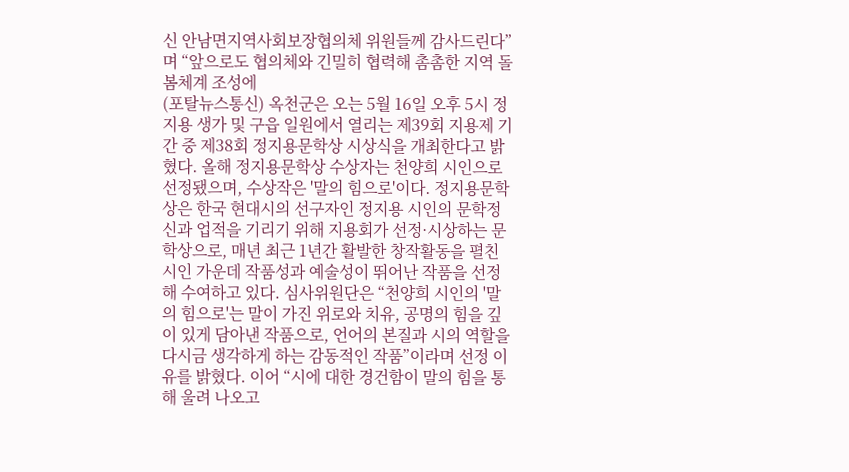신 안남면지역사회보장협의체 위원들께 감사드린다”며 “앞으로도 협의체와 긴밀히 협력해 촘촘한 지역 돌봄체계 조성에
(포탈뉴스통신) 옥천군은 오는 5월 16일 오후 5시 정지용 생가 및 구읍 일원에서 열리는 제39회 지용제 기간 중 제38회 정지용문학상 시상식을 개최한다고 밝혔다. 올해 정지용문학상 수상자는 천양희 시인으로 선정됐으며, 수상작은 '말의 힘으로'이다. 정지용문학상은 한국 현대시의 선구자인 정지용 시인의 문학정신과 업적을 기리기 위해 지용회가 선정·시상하는 문학상으로, 매년 최근 1년간 활발한 창작활동을 펼친 시인 가운데 작품성과 예술성이 뛰어난 작품을 선정해 수여하고 있다. 심사위원단은 “천양희 시인의 '말의 힘으로'는 말이 가진 위로와 치유, 공명의 힘을 깊이 있게 담아낸 작품으로, 언어의 본질과 시의 역할을 다시금 생각하게 하는 감동적인 작품”이라며 선정 이유를 밝혔다. 이어 “시에 대한 경건함이 말의 힘을 통해 울려 나오고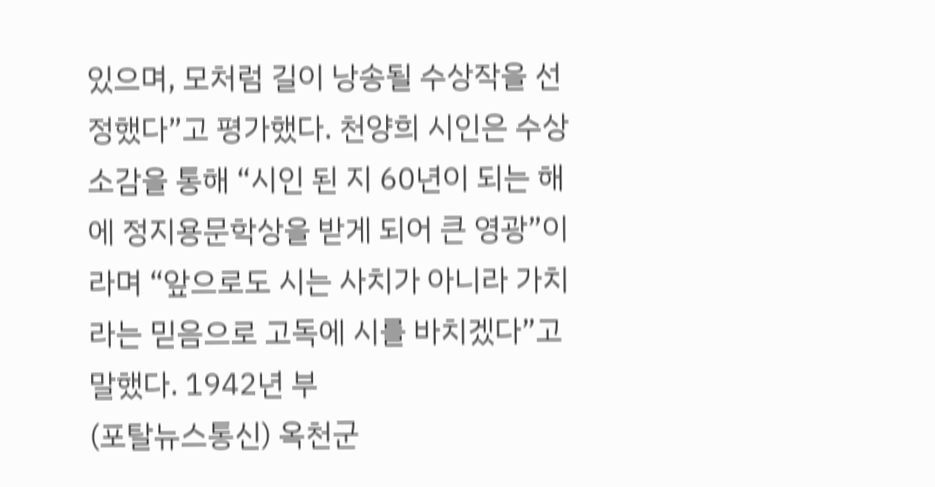있으며, 모처럼 길이 낭송될 수상작을 선정했다”고 평가했다. 천양희 시인은 수상소감을 통해 “시인 된 지 60년이 되는 해에 정지용문학상을 받게 되어 큰 영광”이라며 “앞으로도 시는 사치가 아니라 가치라는 믿음으로 고독에 시를 바치겠다”고 말했다. 1942년 부
(포탈뉴스통신) 옥천군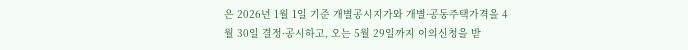은 2026년 1월 1일 기준 개별공시지가와 개별·공동주택가격을 4월 30일 결정·공시하고, 오는 5월 29일까지 이의신청을 받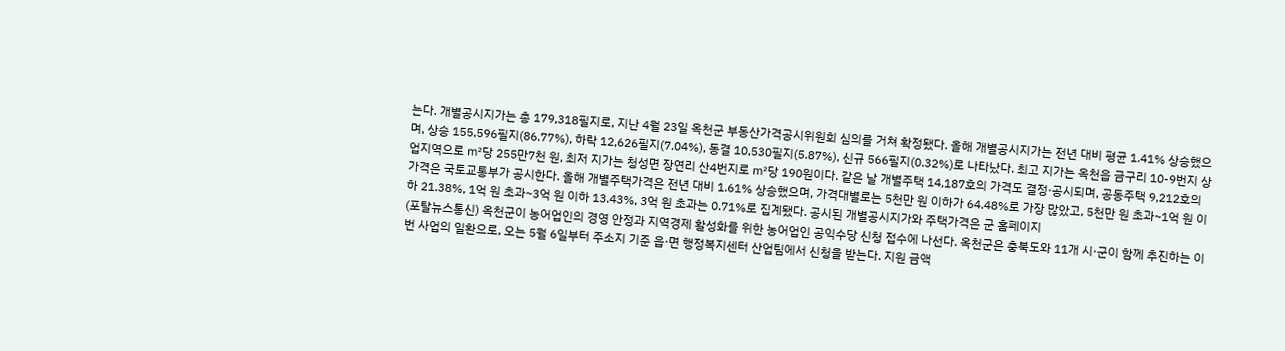는다. 개별공시지가는 총 179,318필지로, 지난 4월 23일 옥천군 부동산가격공시위원회 심의를 거쳐 확정됐다. 올해 개별공시지가는 전년 대비 평균 1.41% 상승했으며, 상승 155,596필지(86.77%), 하락 12,626필지(7.04%), 동결 10,530필지(5.87%), 신규 566필지(0.32%)로 나타났다. 최고 지가는 옥천읍 금구리 10-9번지 상업지역으로 ㎡당 255만7천 원, 최저 지가는 청성면 장연리 산4번지로 ㎡당 190원이다. 같은 날 개별주택 14,187호의 가격도 결정·공시되며, 공동주택 9,212호의 가격은 국토교통부가 공시한다. 올해 개별주택가격은 전년 대비 1.61% 상승했으며, 가격대별로는 5천만 원 이하가 64.48%로 가장 많았고, 5천만 원 초과~1억 원 이하 21.38%, 1억 원 초과~3억 원 이하 13.43%, 3억 원 초과는 0.71%로 집계됐다. 공시된 개별공시지가와 주택가격은 군 홈페이지
(포탈뉴스통신) 옥천군이 농어업인의 경영 안정과 지역경제 활성화를 위한 농어업인 공익수당 신청 접수에 나선다. 옥천군은 충북도와 11개 시·군이 함께 추진하는 이번 사업의 일환으로, 오는 5월 6일부터 주소지 기준 읍·면 행정복지센터 산업팀에서 신청을 받는다. 지원 금액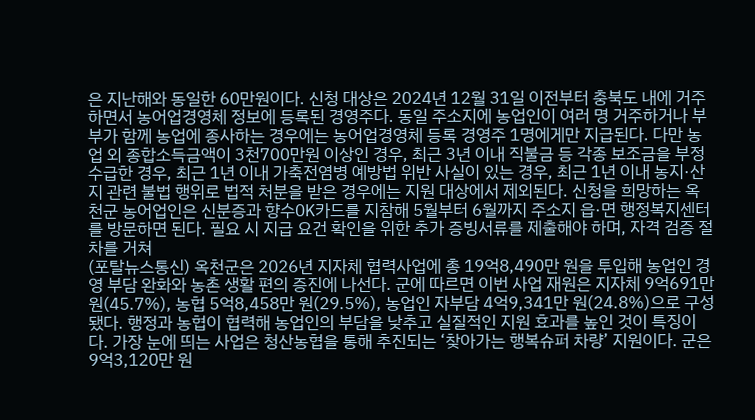은 지난해와 동일한 60만원이다. 신청 대상은 2024년 12월 31일 이전부터 충북도 내에 거주하면서 농어업경영체 정보에 등록된 경영주다. 동일 주소지에 농업인이 여러 명 거주하거나 부부가 함께 농업에 종사하는 경우에는 농어업경영체 등록 경영주 1명에게만 지급된다. 다만 농업 외 종합소득금액이 3천700만원 이상인 경우, 최근 3년 이내 직불금 등 각종 보조금을 부정 수급한 경우, 최근 1년 이내 가축전염병 예방법 위반 사실이 있는 경우, 최근 1년 이내 농지·산지 관련 불법 행위로 법적 처분을 받은 경우에는 지원 대상에서 제외된다. 신청을 희망하는 옥천군 농어업인은 신분증과 향수OK카드를 지참해 5월부터 6월까지 주소지 읍·면 행정복지센터를 방문하면 된다. 필요 시 지급 요건 확인을 위한 추가 증빙서류를 제출해야 하며, 자격 검증 절차를 거쳐
(포탈뉴스통신) 옥천군은 2026년 지자체 협력사업에 총 19억8,490만 원을 투입해 농업인 경영 부담 완화와 농촌 생활 편의 증진에 나선다. 군에 따르면 이번 사업 재원은 지자체 9억691만 원(45.7%), 농협 5억8,458만 원(29.5%), 농업인 자부담 4억9,341만 원(24.8%)으로 구성됐다. 행정과 농협이 협력해 농업인의 부담을 낮추고 실질적인 지원 효과를 높인 것이 특징이다. 가장 눈에 띄는 사업은 청산농협을 통해 추진되는 ‘찾아가는 행복슈퍼 차량’ 지원이다. 군은 9억3,120만 원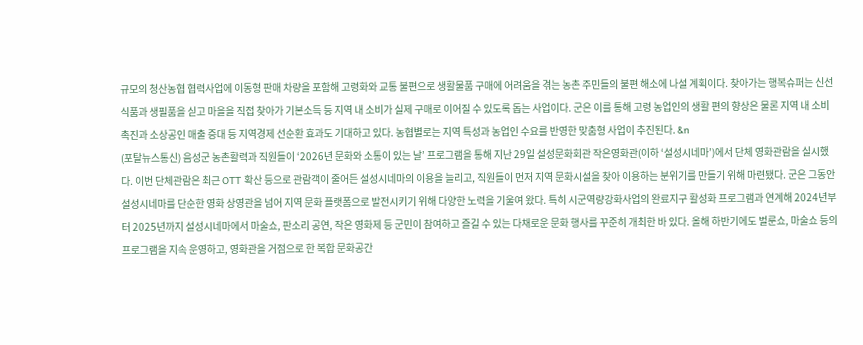규모의 청산농협 협력사업에 이동형 판매 차량을 포함해 고령화와 교통 불편으로 생활물품 구매에 어려움을 겪는 농촌 주민들의 불편 해소에 나설 계획이다. 찾아가는 행복슈퍼는 신선식품과 생필품을 싣고 마을을 직접 찾아가 기본소득 등 지역 내 소비가 실제 구매로 이어질 수 있도록 돕는 사업이다. 군은 이를 통해 고령 농업인의 생활 편의 향상은 물론 지역 내 소비 촉진과 소상공인 매출 증대 등 지역경제 선순환 효과도 기대하고 있다. 농협별로는 지역 특성과 농업인 수요를 반영한 맞춤형 사업이 추진된다. &n
(포탈뉴스통신) 음성군 농촌활력과 직원들이 ‘2026년 문화와 소통이 있는 날’ 프로그램을 통해 지난 29일 설성문화회관 작은영화관(이하 ‘설성시네마’)에서 단체 영화관람을 실시했다. 이번 단체관람은 최근 OTT 확산 등으로 관람객이 줄어든 설성시네마의 이용을 늘리고, 직원들이 먼저 지역 문화시설을 찾아 이용하는 분위기를 만들기 위해 마련됐다. 군은 그동안 설성시네마를 단순한 영화 상영관을 넘어 지역 문화 플랫폼으로 발전시키기 위해 다양한 노력을 기울여 왔다. 특히 시군역량강화사업의 완료지구 활성화 프로그램과 연계해 2024년부터 2025년까지 설성시네마에서 마술쇼, 판소리 공연, 작은 영화제 등 군민이 참여하고 즐길 수 있는 다채로운 문화 행사를 꾸준히 개최한 바 있다. 올해 하반기에도 벌룬쇼, 마술쇼 등의 프로그램을 지속 운영하고, 영화관을 거점으로 한 복합 문화공간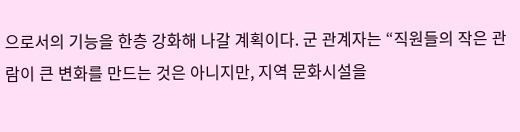으로서의 기능을 한층 강화해 나갈 계획이다. 군 관계자는 “직원들의 작은 관람이 큰 변화를 만드는 것은 아니지만, 지역 문화시설을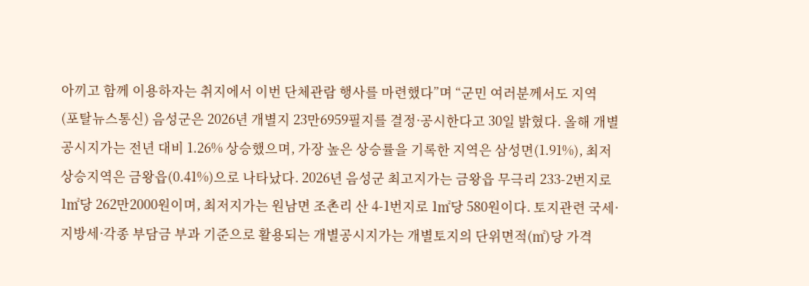아끼고 함께 이용하자는 취지에서 이번 단체관람 행사를 마련했다”며 “군민 여러분께서도 지역
(포탈뉴스통신) 음성군은 2026년 개별지 23만6959필지를 결정·공시한다고 30일 밝혔다. 올해 개별공시지가는 전년 대비 1.26% 상승했으며, 가장 높은 상승률을 기록한 지역은 삼성면(1.91%), 최저 상승지역은 금왕읍(0.41%)으로 나타났다. 2026년 음성군 최고지가는 금왕읍 무극리 233-2번지로 1㎡당 262만2000원이며, 최저지가는 원남면 조촌리 산 4-1번지로 1㎡당 580원이다. 토지관련 국세·지방세·각종 부담금 부과 기준으로 활용되는 개별공시지가는 개별토지의 단위면적(㎡)당 가격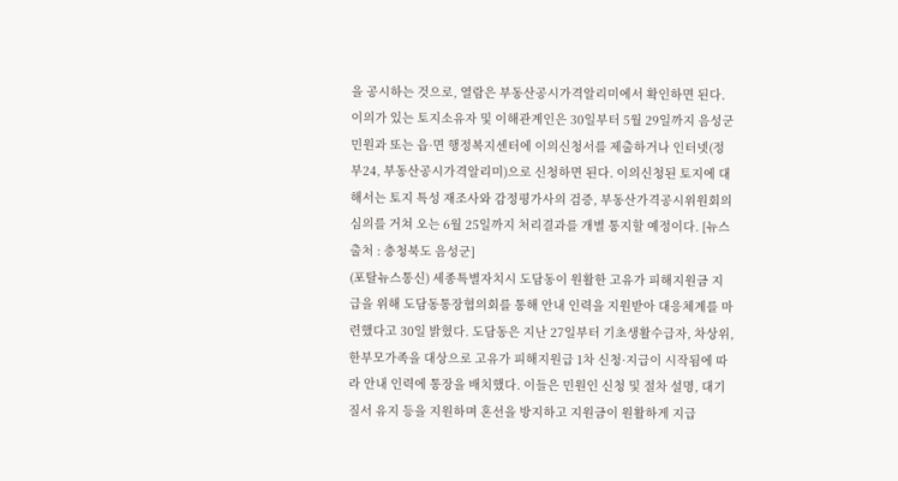을 공시하는 것으로, 열람은 부동산공시가격알리미에서 확인하면 된다. 이의가 있는 토지소유자 및 이해관계인은 30일부터 5월 29일까지 음성군 민원과 또는 읍·면 행정복지센터에 이의신청서를 제출하거나 인터넷(정부24, 부동산공시가격알리미)으로 신청하면 된다. 이의신청된 토지에 대해서는 토지 특성 재조사와 감정평가사의 검증, 부동산가격공시위원회의 심의를 거쳐 오는 6월 25일까지 처리결과를 개별 통지할 예정이다. [뉴스출처 : 충청북도 음성군]
(포탈뉴스통신) 세종특별자치시 도담동이 원활한 고유가 피해지원금 지급을 위해 도담동통장협의회를 통해 안내 인력을 지원받아 대응체계를 마련했다고 30일 밝혔다. 도담동은 지난 27일부터 기초생활수급자, 차상위, 한부모가족을 대상으로 고유가 피해지원급 1차 신청·지급이 시작됨에 따라 안내 인력에 통장을 배치했다. 이들은 민원인 신청 및 절차 설명, 대기 질서 유지 등을 지원하며 혼선을 방지하고 지원금이 원활하게 지급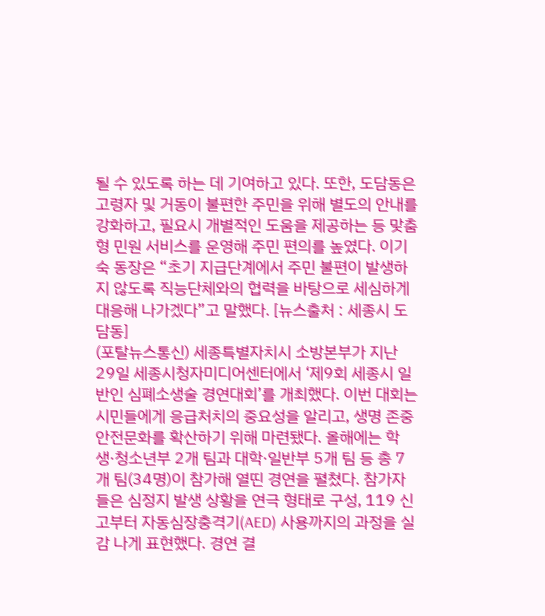될 수 있도록 하는 데 기여하고 있다. 또한, 도담동은 고령자 및 거동이 불편한 주민을 위해 별도의 안내를 강화하고, 필요시 개별적인 도움을 제공하는 등 맞춤형 민원 서비스를 운영해 주민 편의를 높였다. 이기숙 동장은 “초기 지급단계에서 주민 불편이 발생하지 않도록 직능단체와의 협력을 바탕으로 세심하게 대응해 나가겠다”고 말했다. [뉴스출처 : 세종시 도담동]
(포탈뉴스통신) 세종특별자치시 소방본부가 지난 29일 세종시청자미디어센터에서 ‘제9회 세종시 일반인 심폐소생술 경연대회’를 개최했다. 이번 대회는 시민들에게 응급처치의 중요성을 알리고, 생명 존중 안전문화를 확산하기 위해 마련됐다. 올해에는 학생·청소년부 2개 팀과 대학·일반부 5개 팀 등 총 7개 팀(34명)이 참가해 열띤 경연을 펼쳤다. 참가자들은 심정지 발생 상황을 연극 형태로 구성, 119 신고부터 자동심장충격기(AED) 사용까지의 과정을 실감 나게 표현했다. 경연 결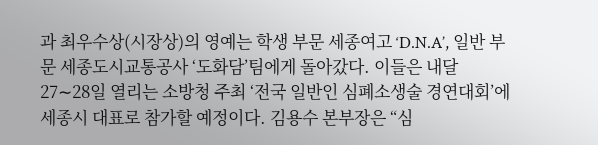과 최우수상(시장상)의 영예는 학생 부문 세종여고 ‘D.N.A’, 일반 부문 세종도시교통공사 ‘도화담’팀에게 돌아갔다. 이들은 내달 27∼28일 열리는 소방청 주최 ‘전국 일반인 심폐소생술 경연대회’에 세종시 대표로 참가할 예정이다. 김용수 본부장은 “심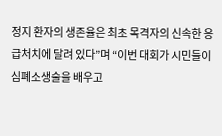정지 환자의 생존율은 최초 목격자의 신속한 응급처치에 달려 있다”며 “이번 대회가 시민들이 심폐소생술을 배우고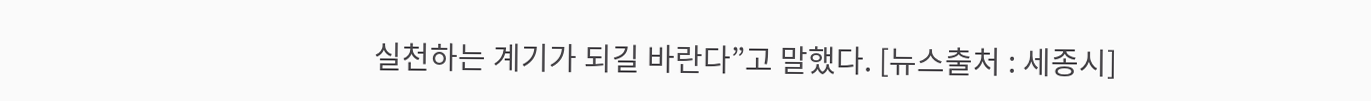실천하는 계기가 되길 바란다”고 말했다. [뉴스출처 : 세종시]